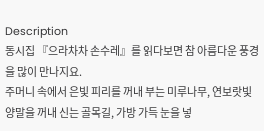Description
동시집 『으라차차 손수레』를 읽다보면 참 아름다운 풍경을 많이 만나지요.
주머니 속에서 은빛 피리를 꺼내 부는 미루나무, 연보랏빛 양말을 꺼내 신는 골목길, 가방 가득 눈을 넣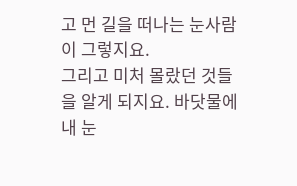고 먼 길을 떠나는 눈사람이 그렇지요.
그리고 미처 몰랐던 것들을 알게 되지요. 바닷물에 내 눈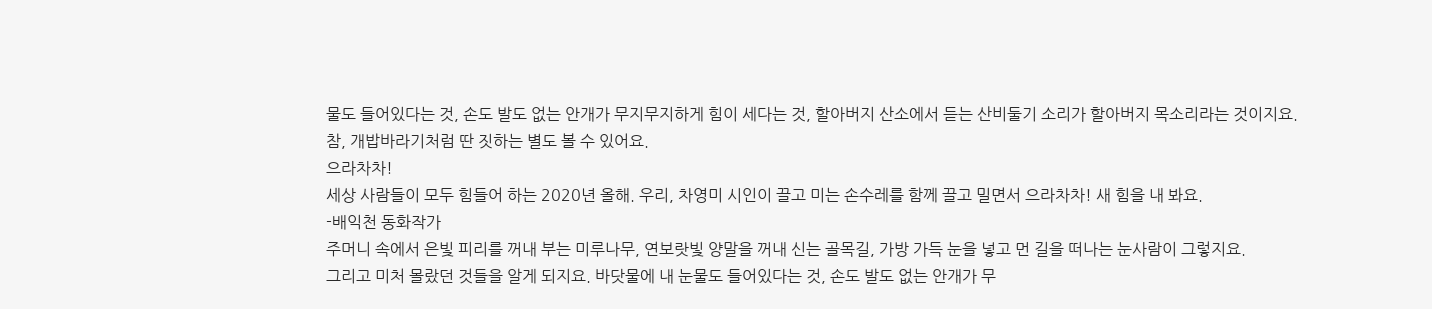물도 들어있다는 것, 손도 발도 없는 안개가 무지무지하게 힘이 세다는 것, 할아버지 산소에서 듣는 산비둘기 소리가 할아버지 목소리라는 것이지요.
참, 개밥바라기처럼 딴 짓하는 별도 볼 수 있어요.
으라차차!
세상 사람들이 모두 힘들어 하는 2020년 올해. 우리, 차영미 시인이 끌고 미는 손수레를 함께 끌고 밀면서 으라차차! 새 힘을 내 봐요.
-배익천 동화작가
주머니 속에서 은빛 피리를 꺼내 부는 미루나무, 연보랏빛 양말을 꺼내 신는 골목길, 가방 가득 눈을 넣고 먼 길을 떠나는 눈사람이 그렇지요.
그리고 미처 몰랐던 것들을 알게 되지요. 바닷물에 내 눈물도 들어있다는 것, 손도 발도 없는 안개가 무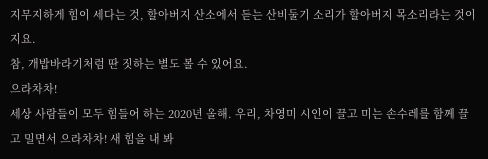지무지하게 힘이 세다는 것, 할아버지 산소에서 듣는 산비둘기 소리가 할아버지 목소리라는 것이지요.
참, 개밥바라기처럼 딴 짓하는 별도 볼 수 있어요.
으라차차!
세상 사람들이 모두 힘들어 하는 2020년 올해. 우리, 차영미 시인이 끌고 미는 손수레를 함께 끌고 밀면서 으라차차! 새 힘을 내 봐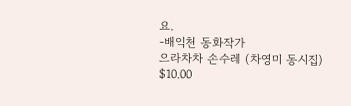요.
-배익천 동화작가
으라차차 손수레 (차영미 동시집)
$10.00